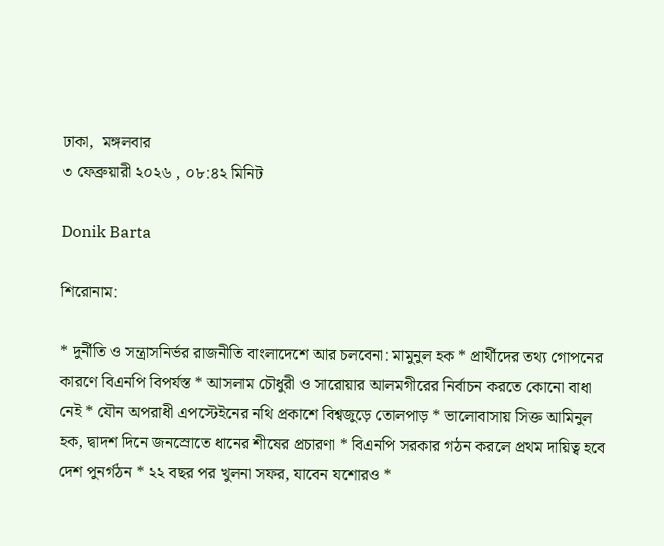ঢাকা,  মঙ্গলবার
৩ ফেব্রুয়ারী ২০২৬ , ০৮:৪২ মিনিট

Donik Barta

শিরোনাম:

* দুর্নীতি ও সন্ত্রাসনির্ভর রাজনীতি বাংলাদেশে আর চলবেনা: মামুনুল হক * প্রার্থীদের তথ্য গোপনের কারণে বিএনপি বিপর্যস্ত * আসলাম চৌধুরী ও সারোয়ার আলমগীরের নির্বাচন করতে কোনো বাধা নেই * যৌন অপরাধী এপস্টেইনের নথি প্রকাশে বিশ্বজুড়ে তোলপাড় * ভালোবাসায় সিক্ত আমিনুল হক, দ্বাদশ দিনে জনস্রোতে ধানের শীষের প্রচারণা * বিএনপি সরকার গঠন করলে প্রথম দায়িত্ব হবে দেশ পুনর্গঠন * ২২ বছর পর খুলনা সফর, যাবেন যশোরও *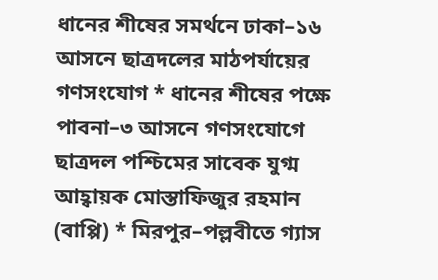ধানের শীষের সমর্থনে ঢাকা–১৬ আসনে ছাত্রদলের মাঠপর্যায়ের গণসংযোগ * ধানের শীষের পক্ষে পাবনা–৩ আসনে গণসংযোগে ছাত্রদল পশ্চিমের সাবেক যুগ্ম আহ্বায়ক মোস্তাফিজুর রহমান (বাপ্পি) * মিরপুর–পল্লবীতে গ্যাস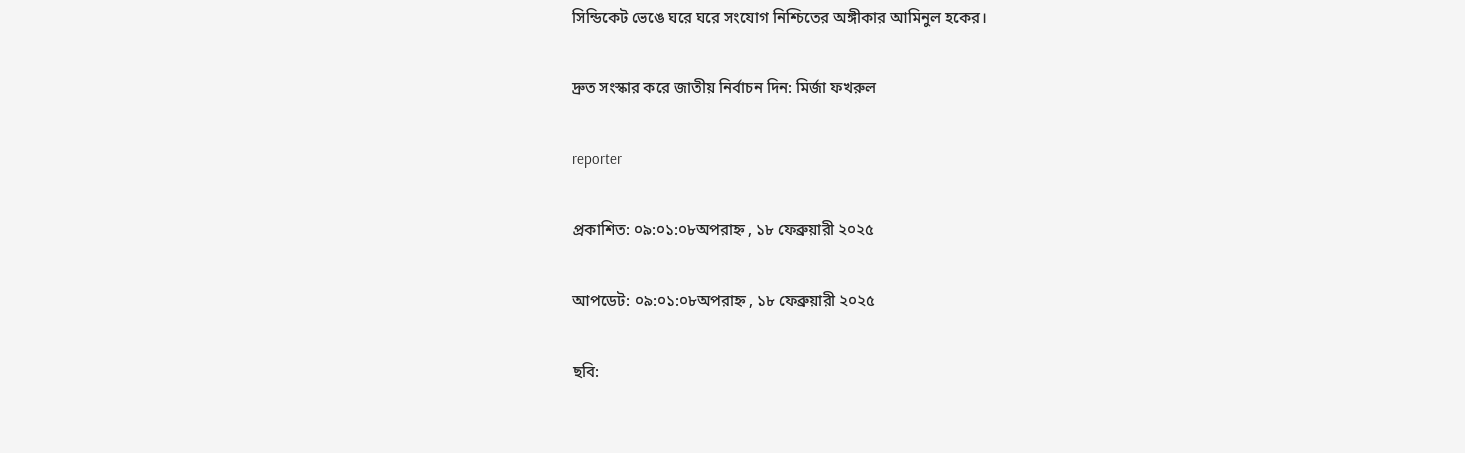সিন্ডিকেট ভেঙে ঘরে ঘরে সংযোগ নিশ্চিতের অঙ্গীকার আমিনুল হকের।

দ্রুত সংস্কার করে জাতীয় নির্বাচন দিন: মির্জা ফখরুল

reporter

প্রকাশিত: ০৯:০১:০৮অপরাহ্ন , ১৮ ফেব্রুয়ারী ২০২৫

আপডেট: ০৯:০১:০৮অপরাহ্ন , ১৮ ফেব্রুয়ারী ২০২৫

ছবি: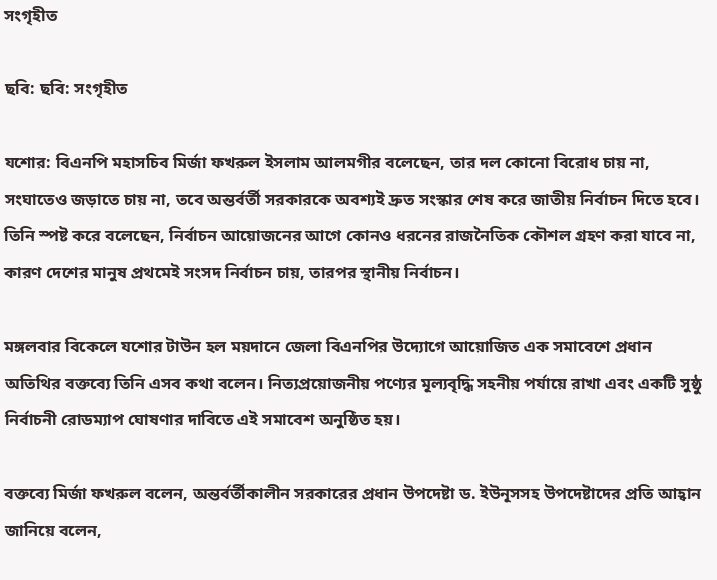সংগৃহীত

ছবি: ছবি: সংগৃহীত

যশোর: বিএনপি মহাসচিব মির্জা ফখরুল ইসলাম আলমগীর বলেছেন, তার দল কোনো বিরোধ চায় না, সংঘাতেও জড়াতে চায় না, তবে অন্তর্বর্তী সরকারকে অবশ্যই দ্রুত সংস্কার শেষ করে জাতীয় নির্বাচন দিতে হবে। তিনি স্পষ্ট করে বলেছেন, নির্বাচন আয়োজনের আগে কোনও ধরনের রাজনৈতিক কৌশল গ্রহণ করা যাবে না, কারণ দেশের মানুষ প্রথমেই সংসদ নির্বাচন চায়, তারপর স্থানীয় নির্বাচন।

মঙ্গলবার বিকেলে যশোর টাউন হল ময়দানে জেলা বিএনপির উদ্যোগে আয়োজিত এক সমাবেশে প্রধান অতিথির বক্তব্যে তিনি এসব কথা বলেন। নিত্যপ্রয়োজনীয় পণ্যের মূল্যবৃদ্ধি সহনীয় পর্যায়ে রাখা এবং একটি সুষ্ঠু নির্বাচনী রোডম্যাপ ঘোষণার দাবিতে এই সমাবেশ অনুষ্ঠিত হয়।

বক্তব্যে মির্জা ফখরুল বলেন, অন্তর্বর্তীকালীন সরকারের প্রধান উপদেষ্টা ড. ইউনূসসহ উপদেষ্টাদের প্রতি আহ্বান জানিয়ে বলেন,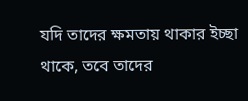যদি তাদের ক্ষমতায় থাকার ইচ্ছা থাকে, তবে তাদের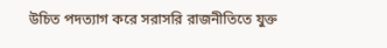উচিত পদত্যাগ করে সরাসরি রাজনীতিতে যুক্ত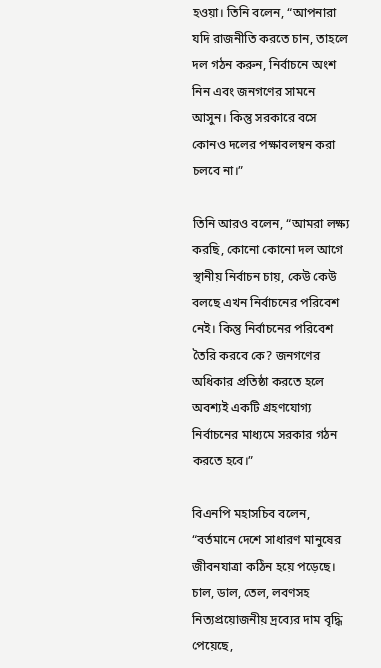হওয়া। তিনি বলেন, “আপনারা যদি রাজনীতি করতে চান, তাহলে দল গঠন করুন, নির্বাচনে অংশ নিন এবং জনগণের সামনে আসুন। কিন্তু সরকারে বসে কোনও দলের পক্ষাবলম্বন করা চলবে না।”

তিনি আরও বলেন, “আমরা লক্ষ্য করছি, কোনো কোনো দল আগে স্থানীয় নির্বাচন চায়, কেউ কেউ বলছে এখন নির্বাচনের পরিবেশ নেই। কিন্তু নির্বাচনের পরিবেশ তৈরি করবে কে? জনগণের অধিকার প্রতিষ্ঠা করতে হলে অবশ্যই একটি গ্রহণযোগ্য নির্বাচনের মাধ্যমে সরকার গঠন করতে হবে।”

বিএনপি মহাসচিব বলেন, “বর্তমানে দেশে সাধারণ মানুষের জীবনযাত্রা কঠিন হয়ে পড়েছে। চাল, ডাল, তেল, লবণসহ নিত্যপ্রয়োজনীয় দ্রব্যের দাম বৃদ্ধি পেয়েছে,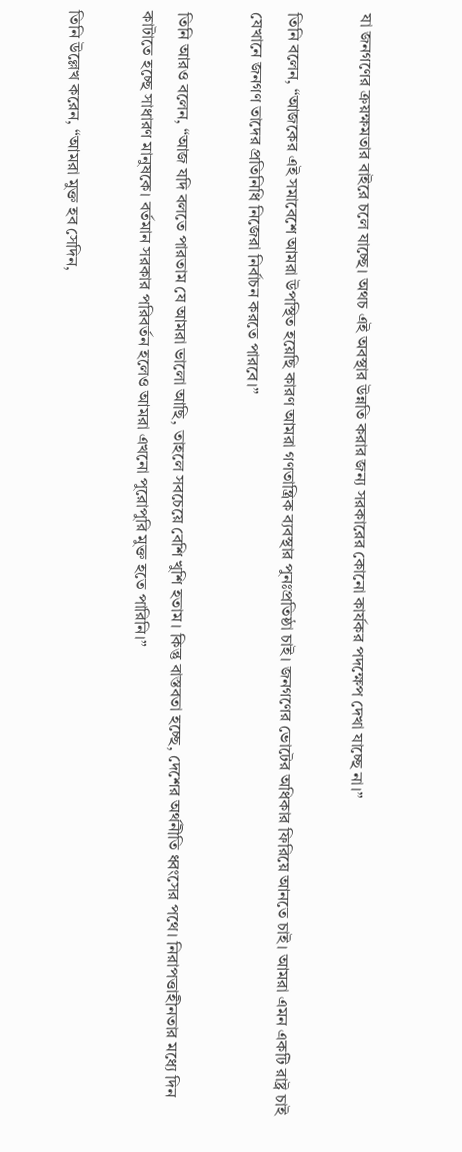যা জনগণের ক্রয়ক্ষমতার বাইরে চলে যাচ্ছে। অথচ এই অবস্থার উন্নতি করার জন্য সরকারের কোনো কার্যকর পদক্ষেপ দেখা যাচ্ছে না।”

তিনি বলেন, “আজকের এই সমাবেশে আমরা উপস্থিত হয়েছি কারণ আমরা গণতান্ত্রিক ব্যবস্থার পুনঃপ্রতিষ্ঠা চাই। জনগণের ভোটের অধিকার ফিরিয়ে আনতে চাই। আমরা এমন একটি রাষ্ট্র চাই যেখানে জনগণ তাদের প্রতিনিধি নিজেরা নির্বাচন করতে পারবে।”

তিনি আরও বলেন, “আজ যদি বলতে পারতাম যে আমরা ভালো আছি, তাহলে সবচেয়ে বেশি খুশি হতাম। কিন্তু বাস্তবতা হচ্ছে, দেশের অর্থনীতি ধ্বংসের পথে। নিরাপত্তাহীনতার মধ্যে দিন কাটাতে হচ্ছে সাধারণ মানুষকে। বর্তমান সরকার পরিবর্তন হলেও আমরা এখনো পুরোপুরি মুক্ত হতে পারিনি।”

তিনি উল্লেখ করেন, “আমরা মুক্ত হব সেদিন,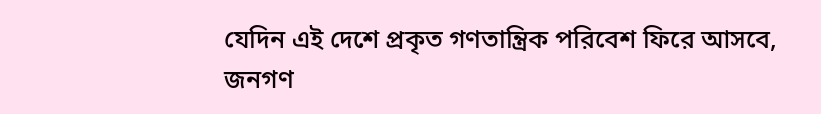যেদিন এই দেশে প্রকৃত গণতান্ত্রিক পরিবেশ ফিরে আসবে, জনগণ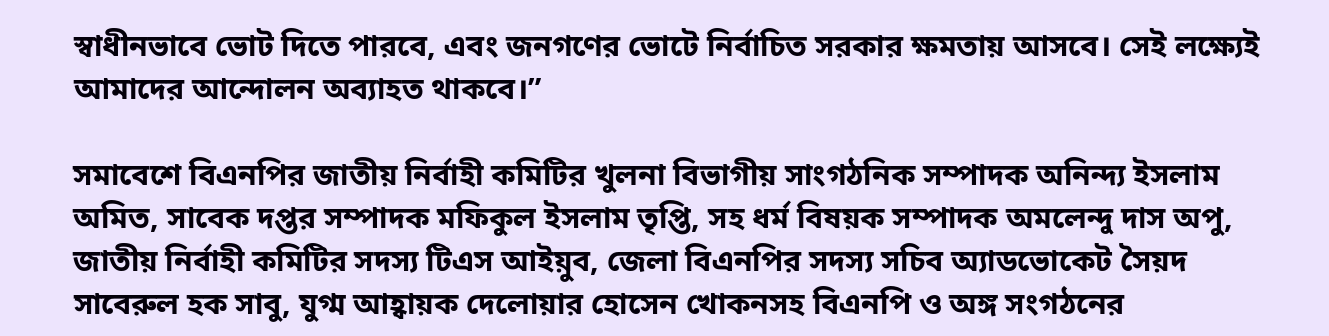স্বাধীনভাবে ভোট দিতে পারবে, এবং জনগণের ভোটে নির্বাচিত সরকার ক্ষমতায় আসবে। সেই লক্ষ্যেই আমাদের আন্দোলন অব্যাহত থাকবে।”

সমাবেশে বিএনপির জাতীয় নির্বাহী কমিটির খুলনা বিভাগীয় সাংগঠনিক সম্পাদক অনিন্দ্য ইসলাম অমিত, সাবেক দপ্তর সম্পাদক মফিকুল ইসলাম তৃপ্তি, সহ ধর্ম বিষয়ক সম্পাদক অমলেন্দু দাস অপু, জাতীয় নির্বাহী কমিটির সদস্য টিএস আইয়ুব, জেলা বিএনপির সদস্য সচিব অ্যাডভোকেট সৈয়দ সাবেরুল হক সাবু, যুগ্ম আহ্বায়ক দেলোয়ার হোসেন খোকনসহ বিএনপি ও অঙ্গ সংগঠনের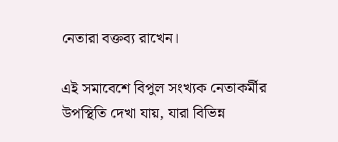নেতারা বক্তব্য রাখেন।

এই সমাবেশে বিপুল সংখ্যক নেতাকর্মীর উপস্থিতি দেখা যায়, যারা বিভিন্ন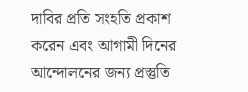দাবির প্রতি সংহতি প্রকাশ করেন এবং আগামী দিনের আন্দোলনের জন্য প্রস্তুতি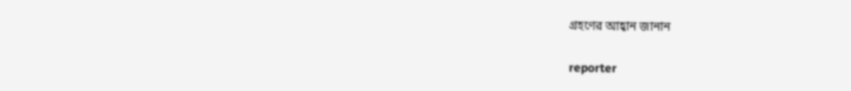গ্রহণের আহ্বান জানান

reporter